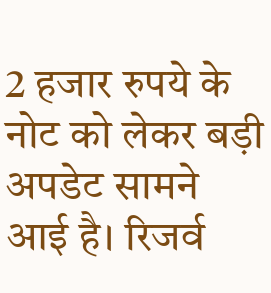2 हजार रुपये के नोट को लेकर बड़ी अपडेट सामने आई है। रिजर्व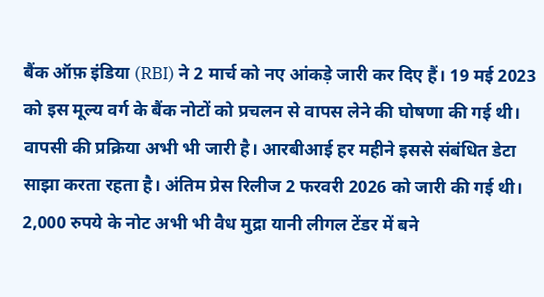बैंक ऑफ़ इंडिया (RBI) ने 2 मार्च को नए आंकड़े जारी कर दिए हैं। 19 मई 2023 को इस मूल्य वर्ग के बैंक नोटों को प्रचलन से वापस लेने की घोषणा की गई थी। वापसी की प्रक्रिया अभी भी जारी है। आरबीआई हर महीने इससे संबंधित डेटा साझा करता रहता है। अंतिम प्रेस रिलीज 2 फरवरी 2026 को जारी की गई थी।
2,000 रुपये के नोट अभी भी वैध मुद्रा यानी लीगल टेंडर में बने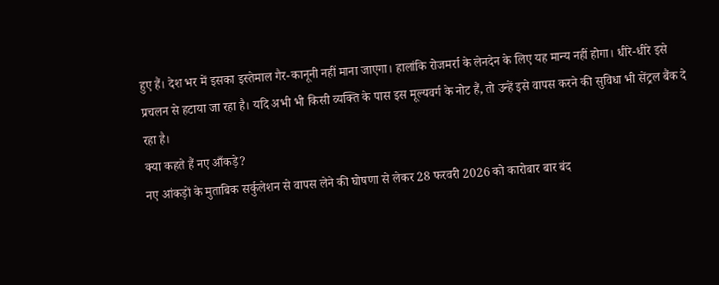हुए हैं। देश भर में इसका इस्तेमाल गैर-कानूनी नहीं माना जाएगा। हालांकि रोजमर्रा के लेनदेन के लिए यह मान्य नहीं होगा। धीरे-धीरे इसे प्रचलन से हटाया जा रहा है। यदि अभी भी किसी व्यक्ति के पास इस मूल्यवर्ग के नोट हैं, तो उन्हें इसे वापस करने की सुविधा भी सेंट्रल बैंक दे रहा है।
क्या कहते हैं नए आँकड़े?
नए आंकड़ों के मुताबिक सर्कुलेशन से वापस लेने की घोषणा से लेकर 28 फरवरी 2026 को कारोबार बार बंद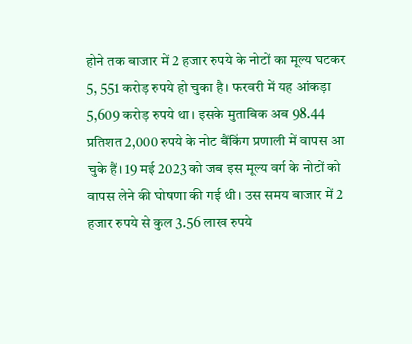होने तक बाजार में 2 हजार रुपये के नोटों का मूल्य घटकर 5, 551 करोड़ रुपये हो चुका है। फरवरी में यह आंकड़ा 5,609 करोड़ रुपये था। इसके मुताबिक अब 98.44 प्रतिशत 2,000 रुपये के नोट बैंकिंग प्रणाली में वापस आ चुके हैं। 19 मई 2023 को जब इस मूल्य वर्ग के नोटों को वापस लेने की घोषणा की गई थी। उस समय बाजार में 2 हजार रुपये से कुल 3.56 लाख रुपये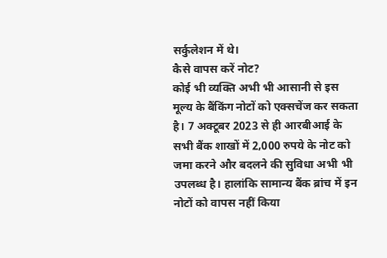सर्कुलेशन में थे।
कैसे वापस करें नोट?
कोई भी व्यक्ति अभी भी आसानी से इस मूल्य के बैंकिंग नोटों को एक्सचेंज कर सकता है। 7 अक्टूबर 2023 से ही आरबीआई के सभी बैंक शाखों में 2,000 रुपये के नोट को जमा करने और बदलने की सुविधा अभी भी उपलब्ध है। हालांकि सामान्य बैंक ब्रांच में इन नोटों को वापस नहीं किया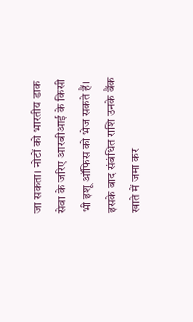जा सकता। नोटों को भारतीय डाक सेवा के जरिए आरबीआई के किसी भी इशू ऑफिस को भेज सकते हैं। इसके बाद संबंधित राशि उनके बैंक खाते में जमा कर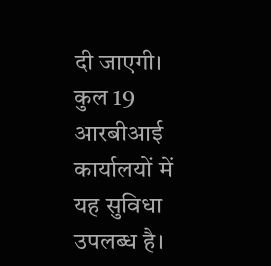दी जाएगी। कुल 19 आरबीआई कार्यालयों में यह सुविधा उपलब्ध है।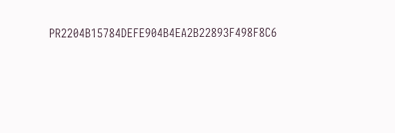PR2204B15784DEFE904B4EA2B22893F498F8C6